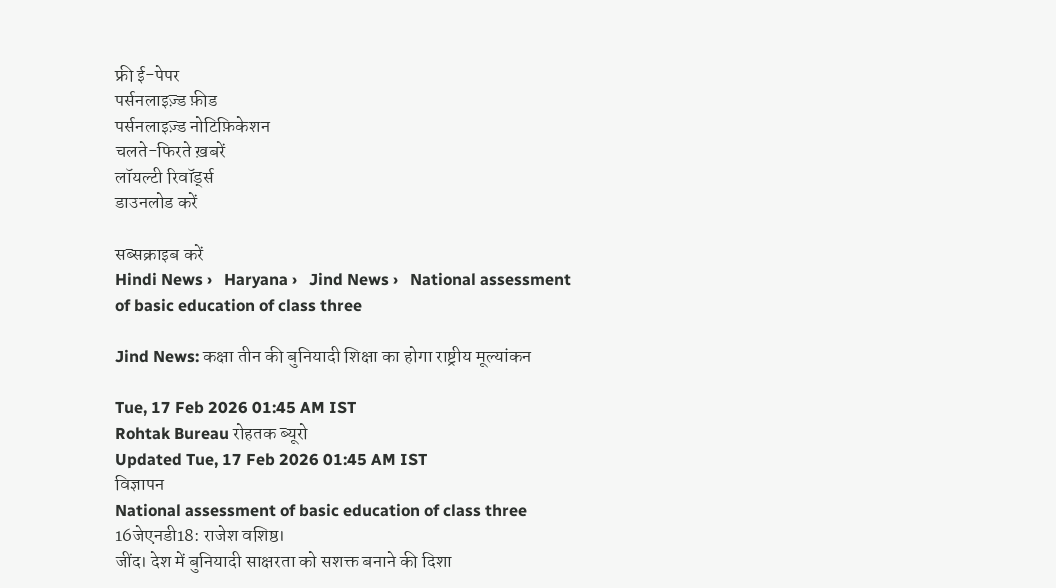फ्री ई-पेपर
पर्सनलाइज़्ड फ़ीड
पर्सनलाइज़्ड नोटिफ़िकेशन
चलते-फिरते ख़बरें
लॉयल्टी रिवॉर्ड्स
डाउनलोड करें

सब्सक्राइब करें
Hindi News ›   Haryana ›   Jind News ›   National assessment of basic education of class three

Jind News: कक्षा तीन की बुनियादी शिक्षा का होगा राष्ट्रीय मूल्यांकन

Tue, 17 Feb 2026 01:45 AM IST
Rohtak Bureau रोहतक ब्यूरो
Updated Tue, 17 Feb 2026 01:45 AM IST
विज्ञापन
National assessment of basic education of class three
16जेएनडी18: राजेश वशिष्ठ।
जींद। देश में बुनियादी साक्षरता को सशक्त बनाने की दिशा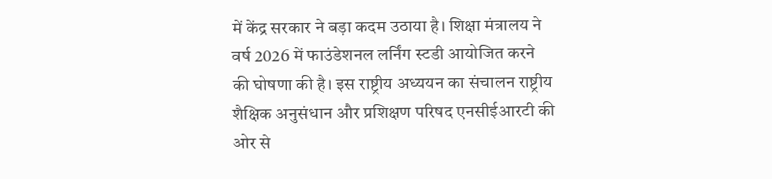में केंद्र सरकार ने बड़ा कदम उठाया है। शिक्षा मंत्रालय ने वर्ष 2026 में फाउंडेशनल लर्निंग स्टडी आयोजित करने की घोषणा की है। इस राष्ट्रीय अध्ययन का संचालन राष्ट्रीय शैक्षिक अनुसंधान और प्रशिक्षण परिषद एनसीईआरटी की ओर से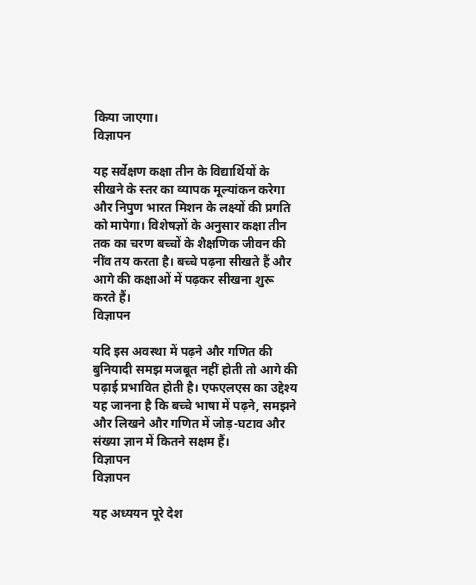किया जाएगा।
विज्ञापन

यह सर्वेक्षण कक्षा तीन के विद्यार्थियों के सीखने के स्तर का व्यापक मूल्यांकन करेगा और निपुण भारत मिशन के लक्ष्यों की प्रगति को मापेगा। विशेषज्ञों के अनुसार कक्षा तीन तक का चरण बच्चों के शैक्षणिक जीवन की नींव तय करता है। बच्चे पढ़ना सीखते हैं और आगे की कक्षाओं में पढ़कर सीखना शुरू करते हैं।
विज्ञापन

यदि इस अवस्था में पढ़ने और गणित की बुनियादी समझ मजबूत नहीं होती तो आगे की पढ़ाई प्रभावित होती है। एफएलएस का उद्देश्य यह जानना है कि बच्चे भाषा में पढ़ने, समझने और लिखने और गणित में जोड़-घटाव और संख्या ज्ञान में कितने सक्षम हैं।
विज्ञापन
विज्ञापन

यह अध्ययन पूरे देश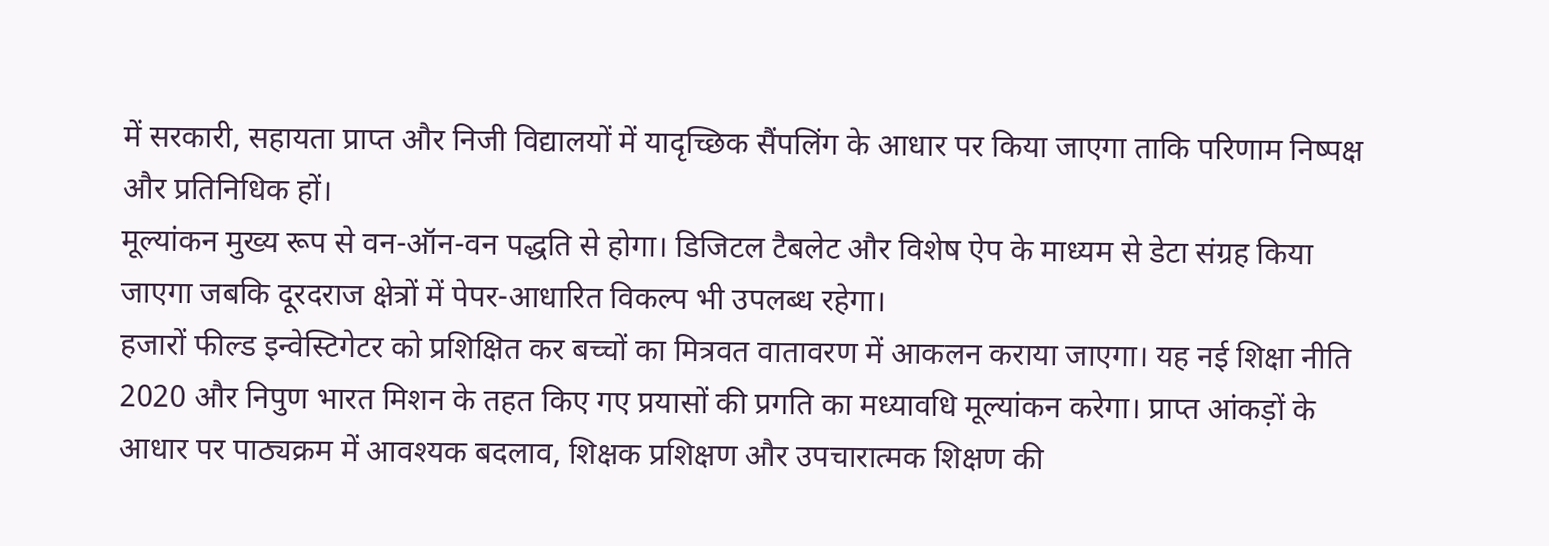में सरकारी, सहायता प्राप्त और निजी विद्यालयों में यादृच्छिक सैंपलिंग के आधार पर किया जाएगा ताकि परिणाम निष्पक्ष और प्रतिनिधिक हों।
मूल्यांकन मुख्य रूप से वन-ऑन-वन पद्धति से होगा। डिजिटल टैबलेट और विशेष ऐप के माध्यम से डेटा संग्रह किया जाएगा जबकि दूरदराज क्षेत्रों में पेपर-आधारित विकल्प भी उपलब्ध रहेगा।
हजारों फील्ड इन्वेस्टिगेटर को प्रशिक्षित कर बच्चों का मित्रवत वातावरण में आकलन कराया जाएगा। यह नई शिक्षा नीति 2020 और निपुण भारत मिशन के तहत किए गए प्रयासों की प्रगति का मध्यावधि मूल्यांकन करेगा। प्राप्त आंकड़ों के आधार पर पाठ्यक्रम में आवश्यक बदलाव, शिक्षक प्रशिक्षण और उपचारात्मक शिक्षण की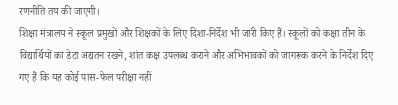रणनीति तय की जाएगी।
शिक्षा मंत्रालय ने स्कूल प्रमुखों और शिक्षकों के लिए दिशा-निर्देश भी जारी किए हैं। स्कूलों को कक्षा तीन के विद्यार्थियों का डेटा अद्यतन रखने, शांत कक्ष उपलब्ध कराने और अभिभावकों को जागरूक करने के निर्देश दिए गए हैं कि यह कोई पास-फेल परीक्षा नहीं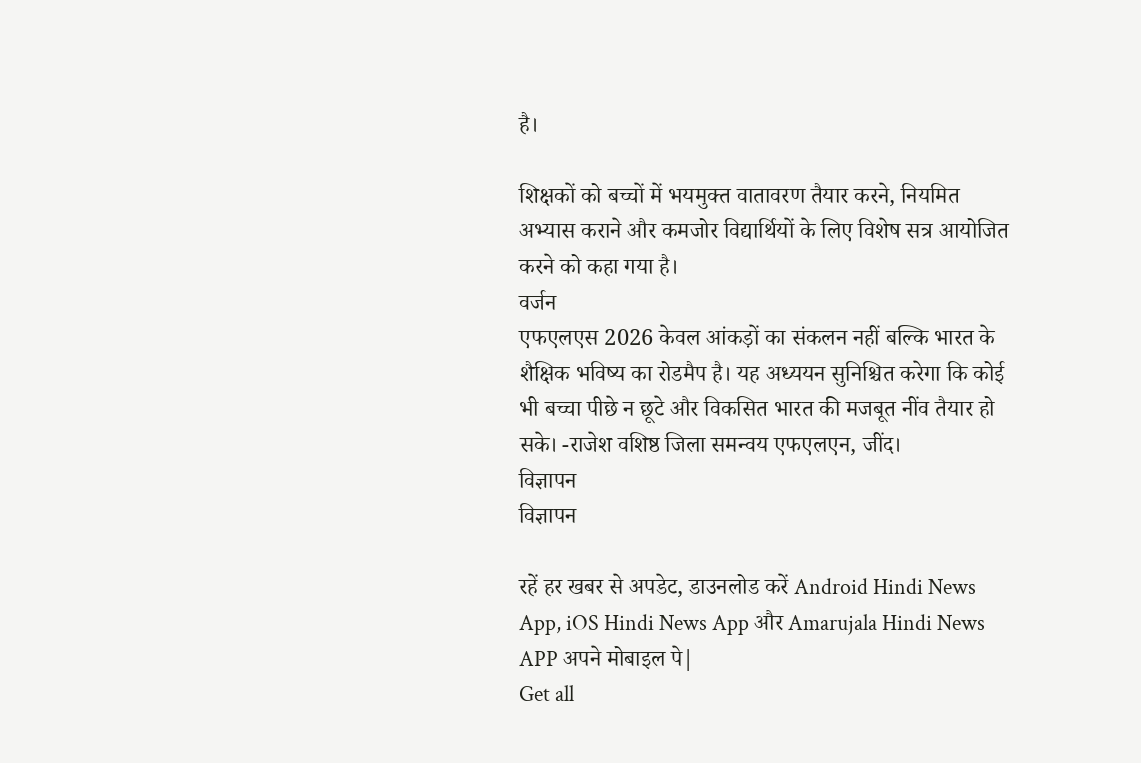है।

शिक्षकों को बच्चों में भयमुक्त वातावरण तैयार करने, नियमित अभ्यास कराने और कमजोर विद्यार्थियों के लिए विशेष सत्र आयोजित करने को कहा गया है।
वर्जन
एफएलएस 2026 केवल आंकड़ों का संकलन नहीं बल्कि भारत के शैक्षिक भविष्य का रोडमैप है। यह अध्ययन सुनिश्चित करेगा कि कोई भी बच्चा पीछे न छूटे और विकसित भारत की मजबूत नींव तैयार हो सके। -राजेश वशिष्ठ जिला समन्वय एफएलएन, जींद।
विज्ञापन
विज्ञापन

रहें हर खबर से अपडेट, डाउनलोड करें Android Hindi News App, iOS Hindi News App और Amarujala Hindi News APP अपने मोबाइल पे|
Get all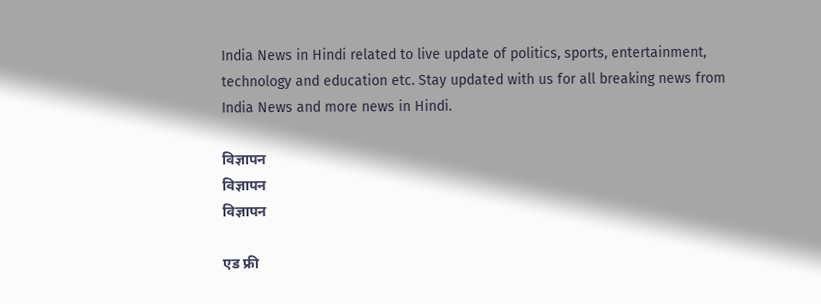India News in Hindi related to live update of politics, sports, entertainment, technology and education etc. Stay updated with us for all breaking news from India News and more news in Hindi.

विज्ञापन
विज्ञापन
विज्ञापन

एड फ्री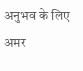अनुभव के लिए अमर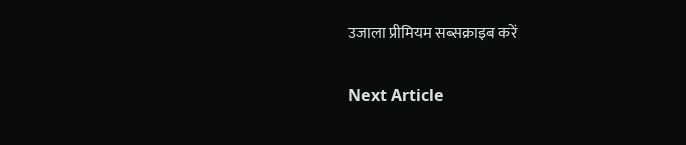उजाला प्रीमियम सब्सक्राइब करें

Next Article